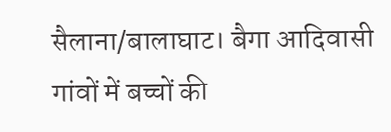सैलाना/बालाघाट। बैगा आदिवासी गांवों में बच्चों की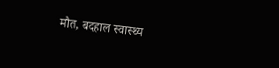मौत, बदहाल स्वास्थ्य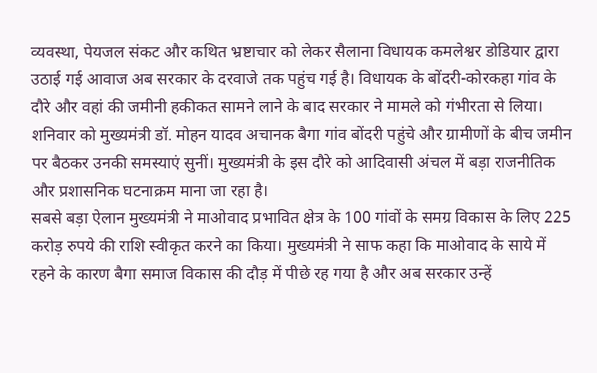व्यवस्था, पेयजल संकट और कथित भ्रष्टाचार को लेकर सैलाना विधायक कमलेश्वर डोडियार द्वारा उठाई गई आवाज अब सरकार के दरवाजे तक पहुंच गई है। विधायक के बोंदरी-कोरकहा गांव के दौरे और वहां की जमीनी हकीकत सामने लाने के बाद सरकार ने मामले को गंभीरता से लिया। शनिवार को मुख्यमंत्री डॉ. मोहन यादव अचानक बैगा गांव बोंदरी पहुंचे और ग्रामीणों के बीच जमीन पर बैठकर उनकी समस्याएं सुनीं। मुख्यमंत्री के इस दौरे को आदिवासी अंचल में बड़ा राजनीतिक और प्रशासनिक घटनाक्रम माना जा रहा है।
सबसे बड़ा ऐलान मुख्यमंत्री ने माओवाद प्रभावित क्षेत्र के 100 गांवों के समग्र विकास के लिए 225 करोड़ रुपये की राशि स्वीकृत करने का किया। मुख्यमंत्री ने साफ कहा कि माओवाद के साये में रहने के कारण बैगा समाज विकास की दौड़ में पीछे रह गया है और अब सरकार उन्हें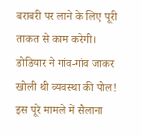बराबरी पर लाने के लिए पूरी ताकत से काम करेगी।
डोडियार ने गांव-गांव जाकर खोली थी व्यवस्था की पोल!
इस पूरे मामले में सैलाना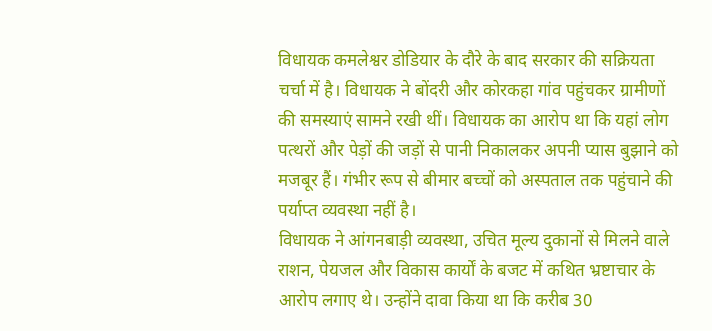विधायक कमलेश्वर डोडियार के दौरे के बाद सरकार की सक्रियता चर्चा में है। विधायक ने बोंदरी और कोरकहा गांव पहुंचकर ग्रामीणों की समस्याएं सामने रखी थीं। विधायक का आरोप था कि यहां लोग पत्थरों और पेड़ों की जड़ों से पानी निकालकर अपनी प्यास बुझाने को मजबूर हैं। गंभीर रूप से बीमार बच्चों को अस्पताल तक पहुंचाने की पर्याप्त व्यवस्था नहीं है।
विधायक ने आंगनबाड़ी व्यवस्था, उचित मूल्य दुकानों से मिलने वाले राशन, पेयजल और विकास कार्यों के बजट में कथित भ्रष्टाचार के आरोप लगाए थे। उन्होंने दावा किया था कि करीब 30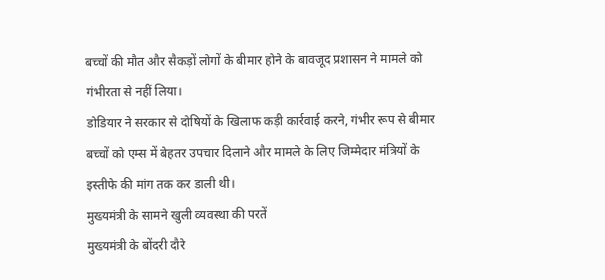बच्चों की मौत और सैकड़ों लोगों के बीमार होने के बावजूद प्रशासन ने मामले को गंभीरता से नहीं लिया।
डोडियार ने सरकार से दोषियों के खिलाफ कड़ी कार्रवाई करने, गंभीर रूप से बीमार बच्चों को एम्स में बेहतर उपचार दिलाने और मामले के लिए जिम्मेदार मंत्रियों के इस्तीफे की मांग तक कर डाली थी।
मुख्यमंत्री के सामने खुली व्यवस्था की परतें
मुख्यमंत्री के बोंदरी दौरे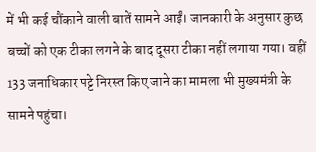में भी कई चौंकाने वाली बातें सामने आईं। जानकारी के अनुसार कुछ बच्चों को एक टीका लगने के बाद दूसरा टीका नहीं लगाया गया। वहीं 133 जनाधिकार पट्टे निरस्त किए जाने का मामला भी मुख्यमंत्री के सामने पहुंचा।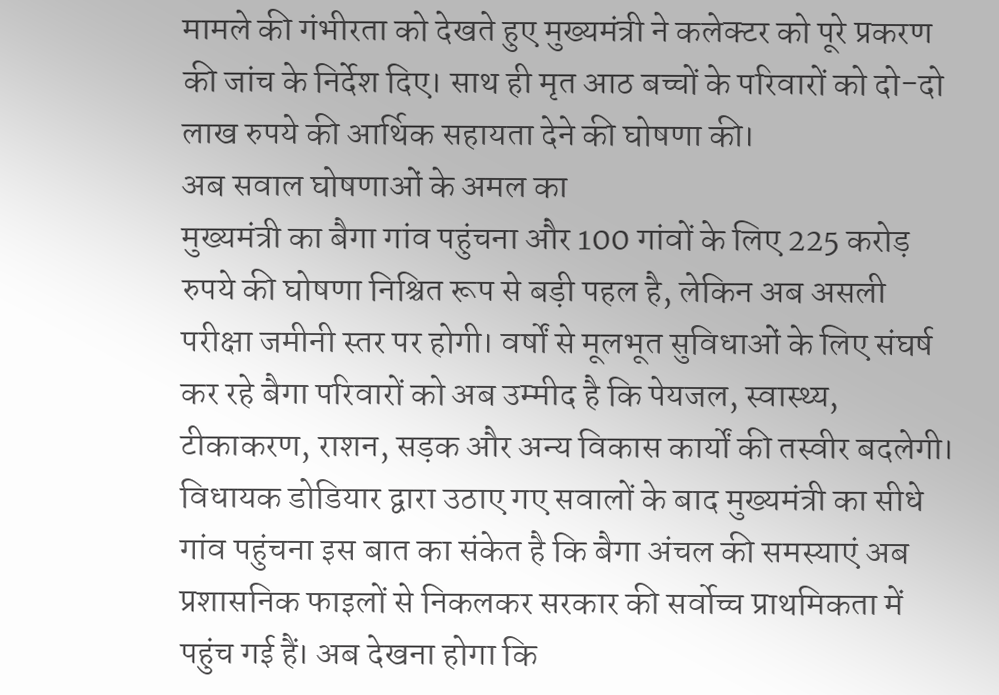मामले की गंभीरता को देखते हुए मुख्यमंत्री ने कलेक्टर को पूरे प्रकरण की जांच के निर्देश दिए। साथ ही मृत आठ बच्चों के परिवारों को दो-दो लाख रुपये की आर्थिक सहायता देने की घोषणा की।
अब सवाल घोषणाओं के अमल का
मुख्यमंत्री का बैगा गांव पहुंचना और 100 गांवों के लिए 225 करोड़ रुपये की घोषणा निश्चित रूप से बड़ी पहल है, लेकिन अब असली परीक्षा जमीनी स्तर पर होगी। वर्षों से मूलभूत सुविधाओं के लिए संघर्ष कर रहे बैगा परिवारों को अब उम्मीद है कि पेयजल, स्वास्थ्य, टीकाकरण, राशन, सड़क और अन्य विकास कार्यों की तस्वीर बदलेगी।
विधायक डोडियार द्वारा उठाए गए सवालों के बाद मुख्यमंत्री का सीधे गांव पहुंचना इस बात का संकेत है कि बैगा अंचल की समस्याएं अब प्रशासनिक फाइलों से निकलकर सरकार की सर्वोच्च प्राथमिकता में पहुंच गई हैं। अब देखना होगा कि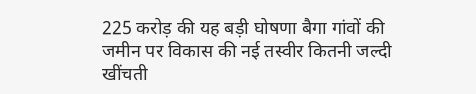225 करोड़ की यह बड़ी घोषणा बैगा गांवों की जमीन पर विकास की नई तस्वीर कितनी जल्दी खींचती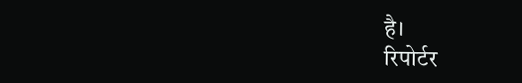है।
रिपोर्टर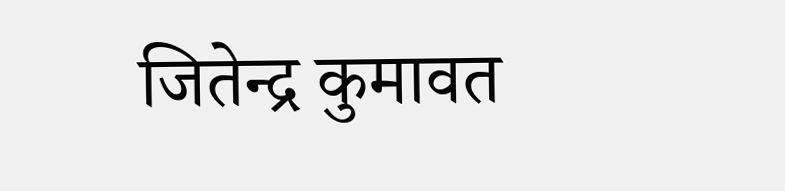जितेन्द्र कुमावत